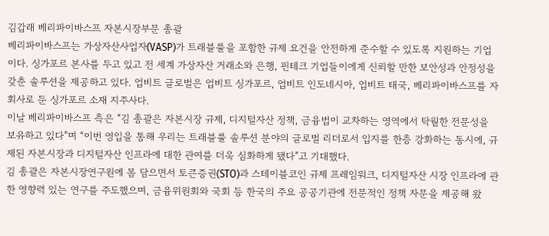김갑래 베리파이바스프 자본시장부문 총괄
베리파이바스프는 가상자산사업자(VASP)가 트래블룰을 포함한 규제 요건을 안전하게 준수할 수 있도록 지원하는 기업이다. 싱가포르 본사를 두고 있고 전 세계 가상자산 거래소와 은행, 핀테크 기업들이에게 신뢰할 만한 보안성과 안정성을 갖춘 솔루션을 제공하고 있다. 업비트 글로벌은 업비트 싱가포르, 업비트 인도네시아, 업비트 태국, 베리파이바스프를 자회사로 둔 싱가포르 소재 지주사다.
이날 베리파이바스프 측은 “김 총괄은 자본시장 규제, 디지털자산 정책, 금융법이 교차하는 영역에서 탁월한 전문성을 보유하고 있다”며 “이번 영입을 통해 우리는 트래블룰 솔루션 분야의 글로벌 리더로서 입지를 한층 강화하는 동시에, 규제된 자본시장과 디지털자산 인프라에 대한 관여를 더욱 심화하게 됐다”고 기대했다.
김 총괄은 자본시장연구원에 몸 담으면서 토큰증권(STO)과 스테이블코인 규제 프레임워크, 디지털자산 시장 인프라에 관한 영향력 있는 연구를 주도했으며, 금융위원회와 국회 등 한국의 주요 공공기관에 전문적인 정책 자문을 제공해 왔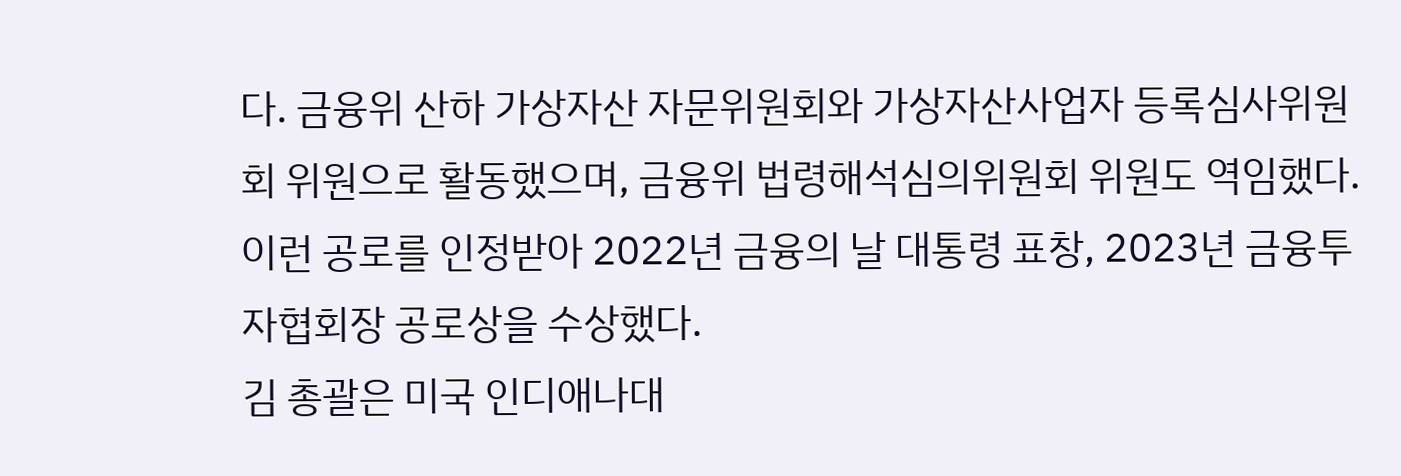다. 금융위 산하 가상자산 자문위원회와 가상자산사업자 등록심사위원회 위원으로 활동했으며, 금융위 법령해석심의위원회 위원도 역임했다. 이런 공로를 인정받아 2022년 금융의 날 대통령 표창, 2023년 금융투자협회장 공로상을 수상했다.
김 총괄은 미국 인디애나대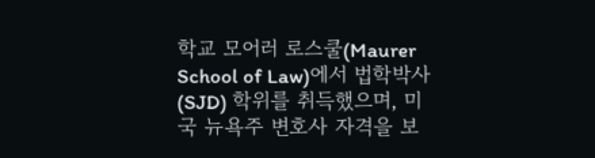학교 모어러 로스쿨(Maurer School of Law)에서 법학박사(SJD) 학위를 취득했으며, 미국 뉴욕주 변호사 자격을 보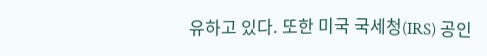유하고 있다. 또한 미국 국세청(IRS) 공인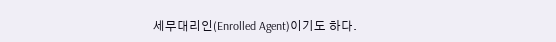세무대리인(Enrolled Agent)이기도 하다.